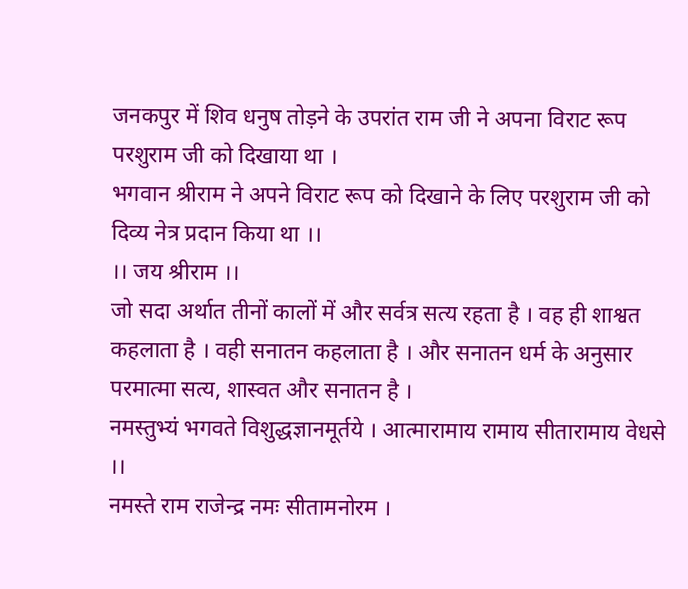जनकपुर में शिव धनुष तोड़ने के उपरांत राम जी ने अपना विराट रूप परशुराम जी को दिखाया था ।
भगवान श्रीराम ने अपने विराट रूप को दिखाने के लिए परशुराम जी को दिव्य नेत्र प्रदान किया था ।।
।। जय श्रीराम ।।
जो सदा अर्थात तीनों कालों में और सर्वत्र सत्य रहता है । वह ही शाश्वत कहलाता है । वही सनातन कहलाता है । और सनातन धर्म के अनुसार परमात्मा सत्य, शास्वत और सनातन है ।
नमस्तुभ्यं भगवते विशुद्धज्ञानमूर्तये । आत्मारामाय रामाय सीतारामाय वेधसे ।।
नमस्ते राम राजेन्द्र नमः सीतामनोरम ।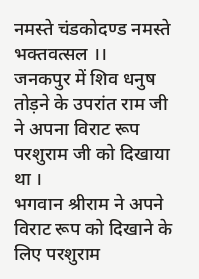नमस्ते चंडकोदण्ड नमस्ते भक्तवत्सल ।।
जनकपुर में शिव धनुष तोड़ने के उपरांत राम जी ने अपना विराट रूप परशुराम जी को दिखाया था ।
भगवान श्रीराम ने अपने विराट रूप को दिखाने के लिए परशुराम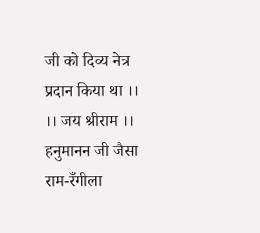जी को दिव्य नेत्र प्रदान किया था ।।
।। जय श्रीराम ।।
हनुमानन जी जैसा राम-रँगीला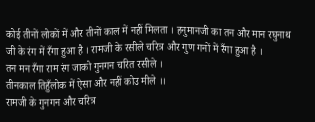कोई तीनों लोकों में और तीनों काल में नहीं मिलता । हनुमानजी का तन और मान रघुनाथ जी के रंग में रँगा हुआ है । रामजी के रसीले चरित्र और गुण गनों में रँगा हुआ है ।
तन मन रँगा राम रंग जाको गुनगन चरित रसीले ।
तीनकाल तिहुँलोक में ऐसा और नहीं कोउ मीले ।।
रामजी के गुनगन और चरित्र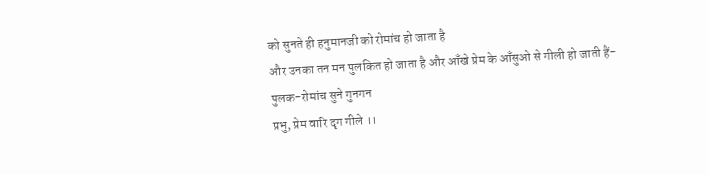को सुनते ही हनुमानजी को रोमांच हो जाता है
और उनका तन मन पुलकित हो जाता है और आँखे प्रेम के आँसुओ से गीली हो जाती हैं-
पुलक-रोमांच सुने गुनगन
प्रभु, प्रेम वारि दृग गीले ।।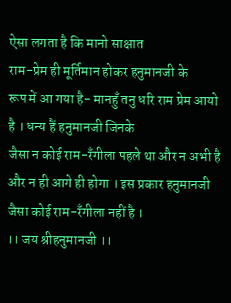ऐसा लगता है कि मानो साक्षात
राम-प्रेम ही मूर्तिमान होकर हनुमानजी के
रूप में आ गया है- मानहुँ तनु धरि राम प्रेम आयो है । धन्य हैं हनुमानजी जिनके
जैसा न कोई राम-रँगीला पहले था और न अभी है और न ही आगे ही होगा । इस प्रकार हनुमानजी जैसा कोई राम-रँगीला नहीं है ।
।। जय श्रीहनुमानजी ।।